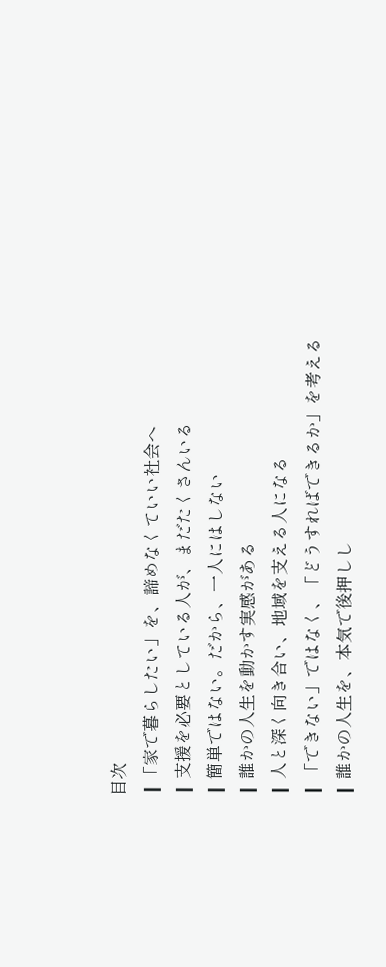目次
❙「家で暮らしたい」を、諦めなくていい社会へ
❙ 支援を必要としている人が、まだたくさんいる
❙ 簡単ではない。だから、一人にはしない
❙ 誰かの人生を動かす実感がある
❙ 人と深く向き合い、地域を支える人になる
❙ 「できない」ではなく、「どうすればできるか」を考える
❙ 誰かの人生を、本気で後押しし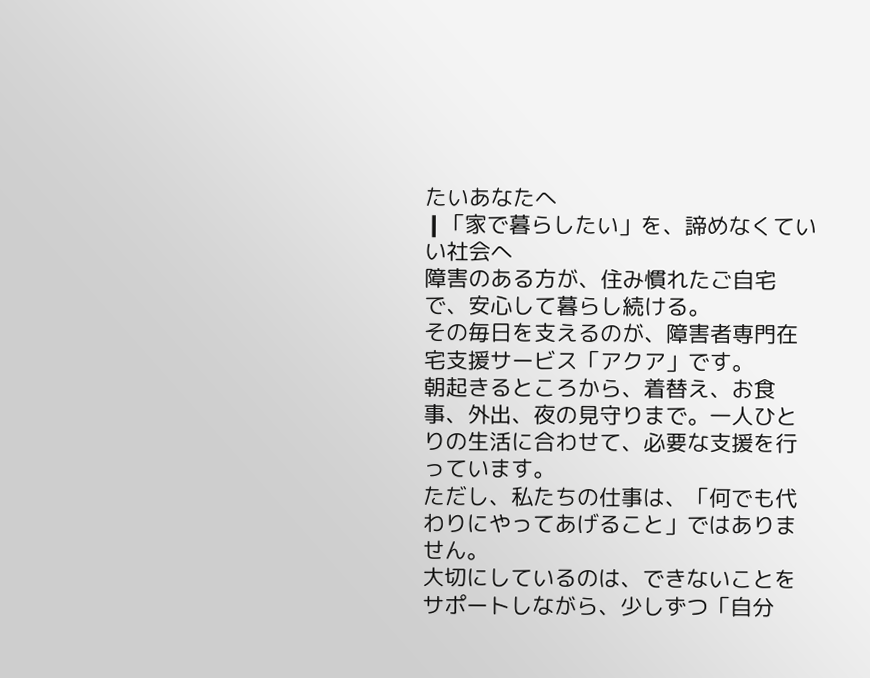たいあなたへ
❙「家で暮らしたい」を、諦めなくていい社会へ
障害のある方が、住み慣れたご自宅で、安心して暮らし続ける。
その毎日を支えるのが、障害者専門在宅支援サービス「アクア」です。
朝起きるところから、着替え、お食事、外出、夜の見守りまで。一人ひとりの生活に合わせて、必要な支援を行っています。
ただし、私たちの仕事は、「何でも代わりにやってあげること」ではありません。
大切にしているのは、できないことをサポートしながら、少しずつ「自分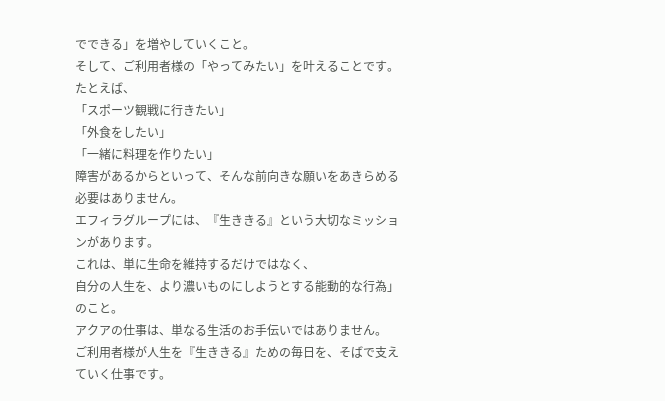でできる」を増やしていくこと。
そして、ご利用者様の「やってみたい」を叶えることです。
たとえば、
「スポーツ観戦に行きたい」
「外食をしたい」
「一緒に料理を作りたい」
障害があるからといって、そんな前向きな願いをあきらめる必要はありません。
エフィラグループには、『生ききる』という大切なミッションがあります。
これは、単に生命を維持するだけではなく、
自分の人生を、より濃いものにしようとする能動的な行為」のこと。
アクアの仕事は、単なる生活のお手伝いではありません。
ご利用者様が人生を『生ききる』ための毎日を、そばで支えていく仕事です。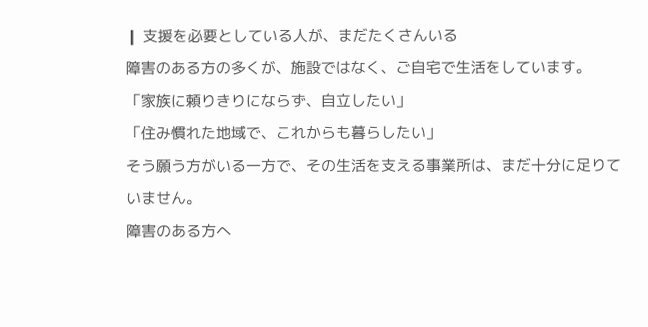❙ 支援を必要としている人が、まだたくさんいる
障害のある方の多くが、施設ではなく、ご自宅で生活をしています。
「家族に頼りきりにならず、自立したい」
「住み慣れた地域で、これからも暮らしたい」
そう願う方がいる一方で、その生活を支える事業所は、まだ十分に足りていません。
障害のある方へ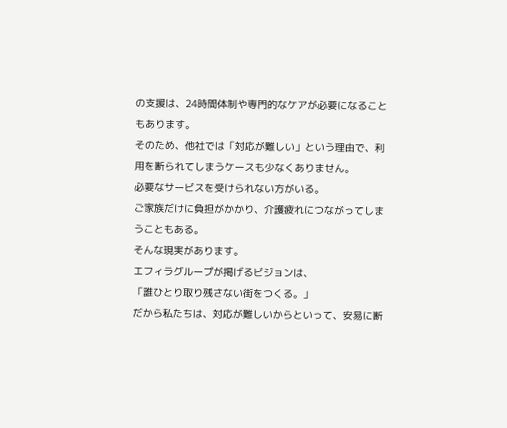の支援は、24時間体制や専門的なケアが必要になることもあります。
そのため、他社では「対応が難しい」という理由で、利用を断られてしまうケースも少なくありません。
必要なサービスを受けられない方がいる。
ご家族だけに負担がかかり、介護疲れにつながってしまうこともある。
そんな現実があります。
エフィラグループが掲げるビジョンは、
「誰ひとり取り残さない街をつくる。」
だから私たちは、対応が難しいからといって、安易に断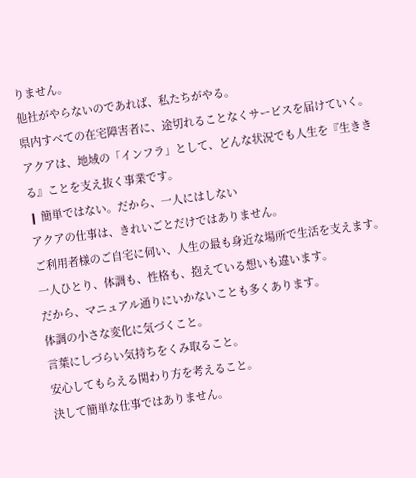りません。
他社がやらないのであれば、私たちがやる。
県内すべての在宅障害者に、途切れることなくサービスを届けていく。
アクアは、地域の「インフラ」として、どんな状況でも人生を『生ききる』ことを支え抜く事業です。
❙ 簡単ではない。だから、一人にはしない
アクアの仕事は、きれいごとだけではありません。
ご利用者様のご自宅に伺い、人生の最も身近な場所で生活を支えます。
一人ひとり、体調も、性格も、抱えている想いも違います。
だから、マニュアル通りにいかないことも多くあります。
体調の小さな変化に気づくこと。
言葉にしづらい気持ちをくみ取ること。
安心してもらえる関わり方を考えること。
決して簡単な仕事ではありません。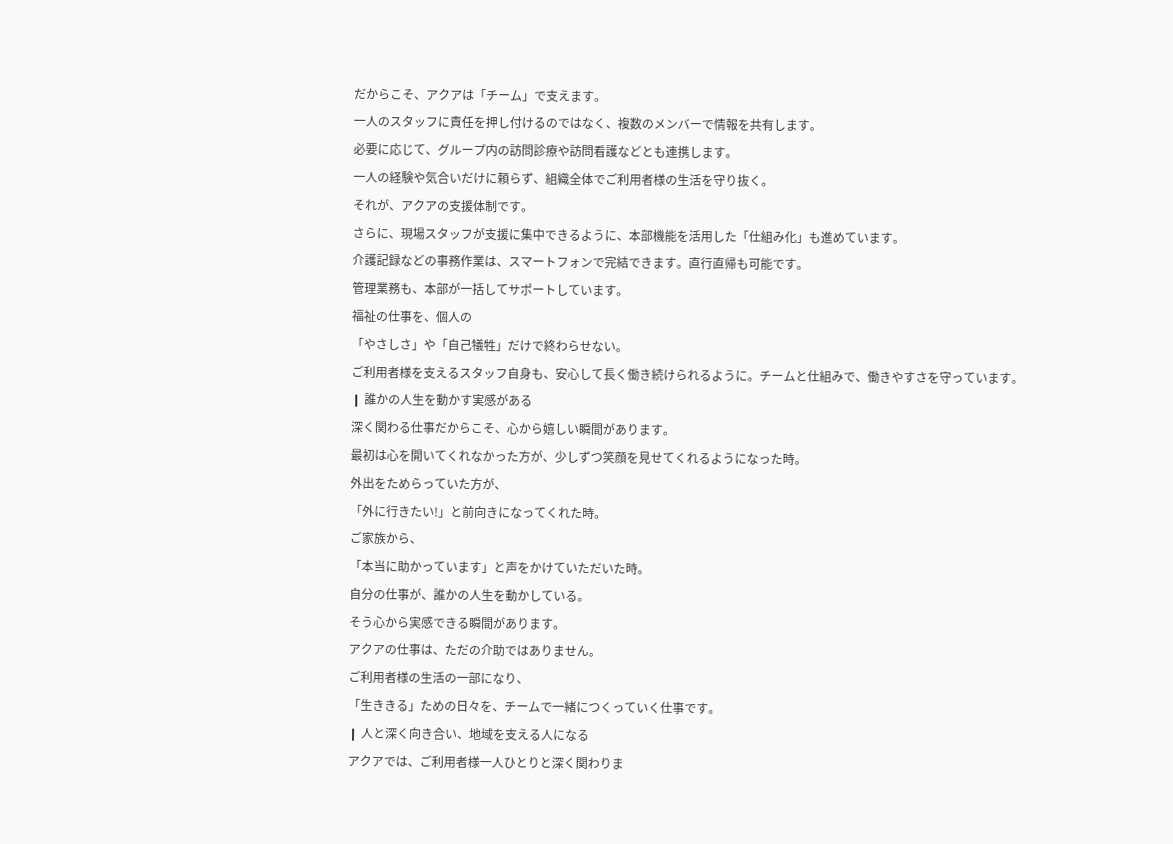だからこそ、アクアは「チーム」で支えます。
一人のスタッフに責任を押し付けるのではなく、複数のメンバーで情報を共有します。
必要に応じて、グループ内の訪問診療や訪問看護などとも連携します。
一人の経験や気合いだけに頼らず、組織全体でご利用者様の生活を守り抜く。
それが、アクアの支援体制です。
さらに、現場スタッフが支援に集中できるように、本部機能を活用した「仕組み化」も進めています。
介護記録などの事務作業は、スマートフォンで完結できます。直行直帰も可能です。
管理業務も、本部が一括してサポートしています。
福祉の仕事を、個人の
「やさしさ」や「自己犠牲」だけで終わらせない。
ご利用者様を支えるスタッフ自身も、安心して長く働き続けられるように。チームと仕組みで、働きやすさを守っています。
❙ 誰かの人生を動かす実感がある
深く関わる仕事だからこそ、心から嬉しい瞬間があります。
最初は心を開いてくれなかった方が、少しずつ笑顔を見せてくれるようになった時。
外出をためらっていた方が、
「外に行きたい!」と前向きになってくれた時。
ご家族から、
「本当に助かっています」と声をかけていただいた時。
自分の仕事が、誰かの人生を動かしている。
そう心から実感できる瞬間があります。
アクアの仕事は、ただの介助ではありません。
ご利用者様の生活の一部になり、
「生ききる」ための日々を、チームで一緒につくっていく仕事です。
❙ 人と深く向き合い、地域を支える人になる
アクアでは、ご利用者様一人ひとりと深く関わりま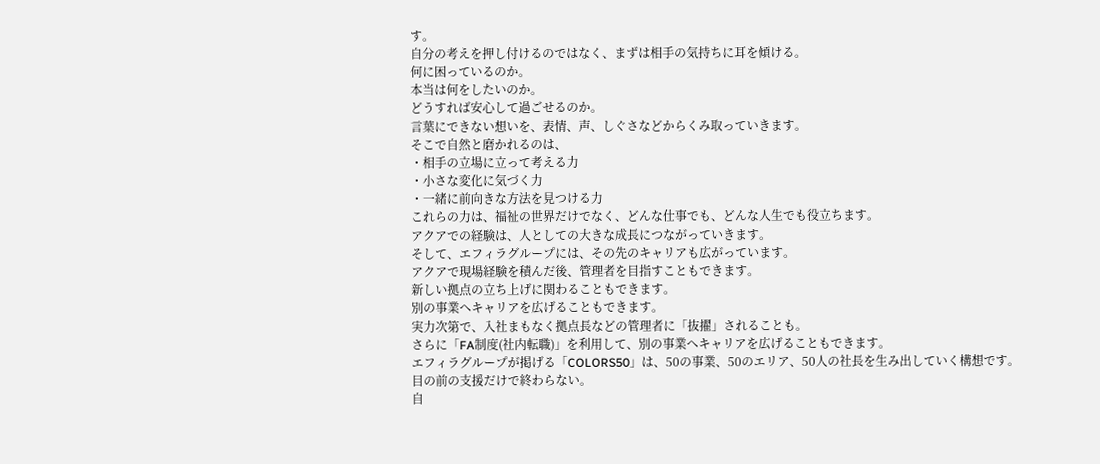す。
自分の考えを押し付けるのではなく、まずは相手の気持ちに耳を傾ける。
何に困っているのか。
本当は何をしたいのか。
どうすれば安心して過ごせるのか。
言葉にできない想いを、表情、声、しぐさなどからくみ取っていきます。
そこで自然と磨かれるのは、
・相手の立場に立って考える力
・小さな変化に気づく力
・一緒に前向きな方法を見つける力
これらの力は、福祉の世界だけでなく、どんな仕事でも、どんな人生でも役立ちます。
アクアでの経験は、人としての大きな成長につながっていきます。
そして、エフィラグループには、その先のキャリアも広がっています。
アクアで現場経験を積んだ後、管理者を目指すこともできます。
新しい拠点の立ち上げに関わることもできます。
別の事業へキャリアを広げることもできます。
実力次第で、入社まもなく拠点長などの管理者に「抜擢」されることも。
さらに「FA制度(社内転職)」を利用して、別の事業へキャリアを広げることもできます。
エフィラグループが掲げる「COLORS50」は、50の事業、50のエリア、50人の社長を生み出していく構想です。
目の前の支援だけで終わらない。
自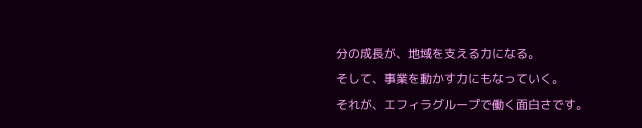分の成長が、地域を支える力になる。
そして、事業を動かす力にもなっていく。
それが、エフィラグループで働く面白さです。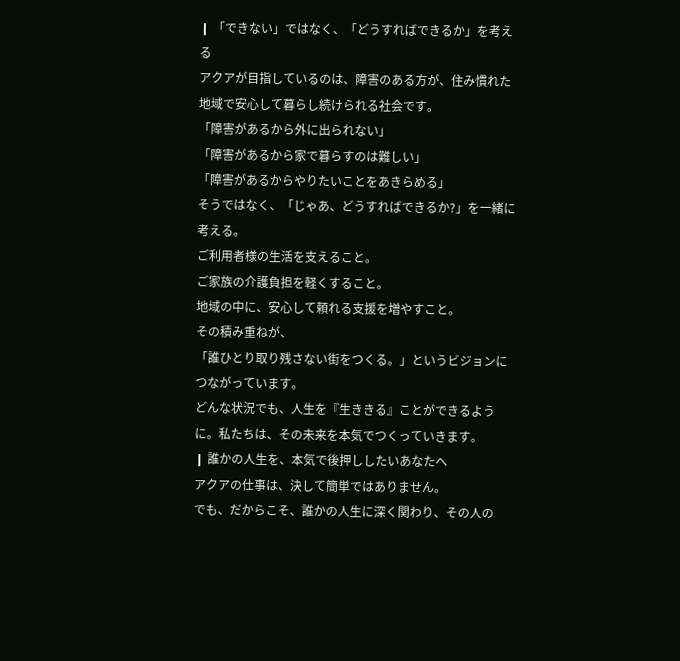❙ 「できない」ではなく、「どうすればできるか」を考える
アクアが目指しているのは、障害のある方が、住み慣れた地域で安心して暮らし続けられる社会です。
「障害があるから外に出られない」
「障害があるから家で暮らすのは難しい」
「障害があるからやりたいことをあきらめる」
そうではなく、「じゃあ、どうすればできるか?」を一緒に考える。
ご利用者様の生活を支えること。
ご家族の介護負担を軽くすること。
地域の中に、安心して頼れる支援を増やすこと。
その積み重ねが、
「誰ひとり取り残さない街をつくる。」というビジョンにつながっています。
どんな状況でも、人生を『生ききる』ことができるように。私たちは、その未来を本気でつくっていきます。
❙ 誰かの人生を、本気で後押ししたいあなたへ
アクアの仕事は、決して簡単ではありません。
でも、だからこそ、誰かの人生に深く関わり、その人の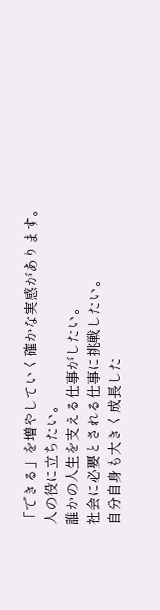「できる」を増やしていく確かな実感があります。
人の役に立ちたい。
誰かの人生を支える仕事がしたい。
社会に必要とされる仕事に挑戦したい。
自分自身も大きく成長した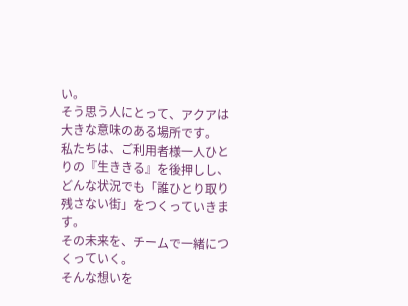い。
そう思う人にとって、アクアは大きな意味のある場所です。
私たちは、ご利用者様一人ひとりの『生ききる』を後押しし、どんな状況でも「誰ひとり取り残さない街」をつくっていきます。
その未来を、チームで一緒につくっていく。
そんな想いを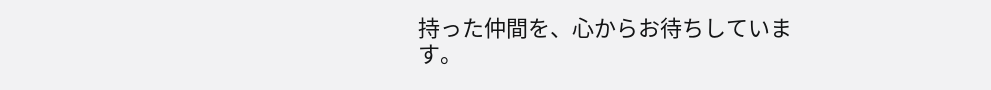持った仲間を、心からお待ちしています。